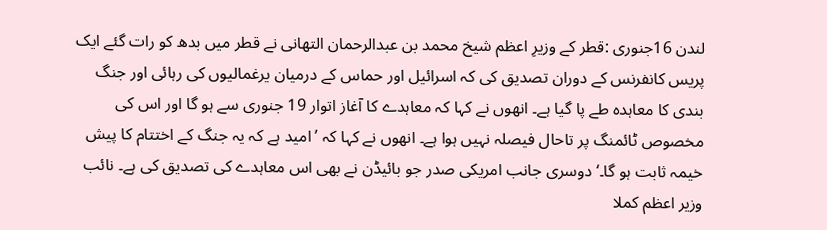لندن 16جنوری :قطر کے وزیرِ اعظم شیخ محمد بن عبدالرحمان التھانی نے قطر میں بدھ کو رات گئے ایک پریس کانفرنس کے دوران تصدیق کی کہ اسرائیل اور حماس کے درمیان یرغمالیوں کی رہائی اور جنگ بندی کا معاہدہ طے پا گیا ہے۔ انھوں نے کہا کہ معاہدے کا آغاز اتوار 19 جنوری سے ہو گا اور اس کی مخصوص ٹائمنگ پر تاحال فیصلہ نہیں ہوا ہے۔ انھوں نے کہا کہ ’امید ہے کہ یہ جنگ کے اختتام کا پیش خیمہ ثابت ہو گا۔‘ دوسری جانب امریکی صدر جو بائیڈن نے بھی اس معاہدے کی تصدیق کی ہے۔ نائب وزیر اعظم کملا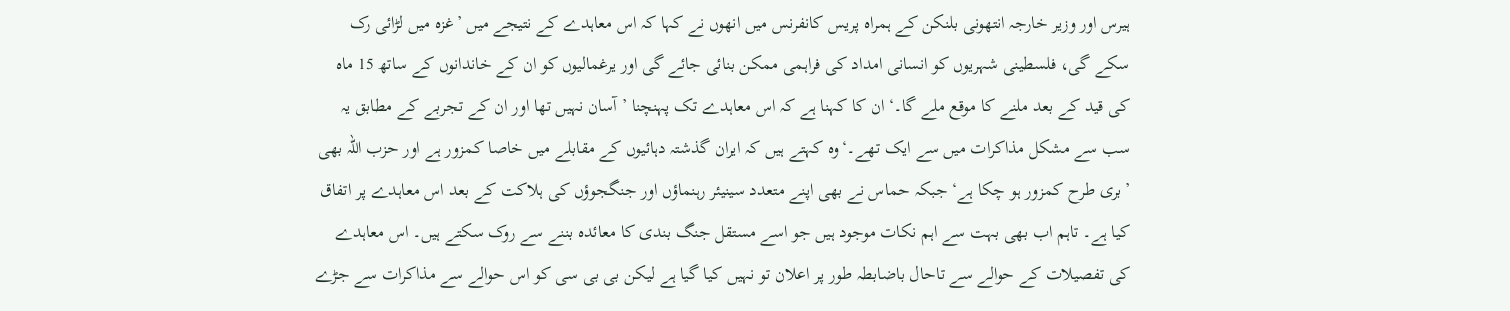ہیرس اور وزیر خارجہ انتھونی بلنکن کے ہمراہ پریس کانفرنس میں انھوں نے کہا کہ اس معاہدے کے نتیجے میں ’غزہ میں لڑائی رک سکے گی، فلسطینی شہریوں کو انسانی امداد کی فراہمی ممکن بنائی جائے گی اور یرغمالیوں کو ان کے خاندانوں کے ساتھ 15 ماہ کی قید کے بعد ملنے کا موقع ملے گا۔‘ ان کا کہنا ہے کہ اس معاہدے تک پہنچنا ’آسان نہیں تھا اور ان کے تجربے کے مطابق یہ سب سے مشکل مذاکرات میں سے ایک تھے۔‘وہ کہتے ہیں کہ ایران گذشتہ دہائیوں کے مقابلے میں خاصا کمزور ہے اور حزب اللہ بھی ’بری طرح کمزور ہو چکا ہے‘ جبکہ حماس نے بھی اپنے متعدد سینیئر رہنماؤں اور جنگجوؤں کی ہلاکت کے بعد اس معاہدے پر اتفاق کیا ہے۔ تاہم اب بھی بہت سے اہم نکات موجود ہیں جو اسے مستقل جنگ بندی کا معائدہ بننے سے روک سکتے ہیں۔ اس معاہدے کی تفصیلات کے حوالے سے تاحال باضابطہ طور پر اعلان تو نہیں کیا گیا ہے لیکن بی بی سی کو اس حوالے سے مذاکرات سے جڑے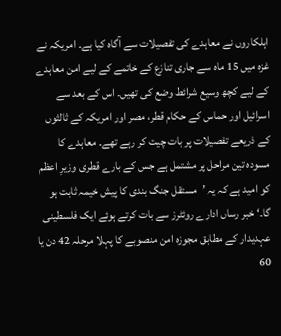اہلکاروں نے معاہدے کی تفصیلات سے آگاہ کیا ہے۔ امریکہ نے غزہ میں 15 ماہ سے جاری تنازع کے خاتمے کے لیے امن معاہدے کے لیے کچھ وسیع شرائط وضع کی تھیں۔ اس کے بعد سے اسرائیل اور حماس کے حکام قطر، مصر اور امریکہ کے ثالثوں کے ذریعے تفصیلات پر بات چیت کر رہے تھے۔ معاہدے کا مسودہ تین مراحل پر مشتمل ہے جس کے بارے قطری وزیرِ اعظم کو امید ہے کہ یہ ’مستقل جنگ بندی کا پیش خیمہ ثابت ہو گا۔‘ خبر رساں ادارے روئٹرز سے بات کرتے ہوئے ایک فلسطینی عہدیدار کے مطابق مجوزہ امن منصوبے کا پہلا مرحلہ 42 دن یا 60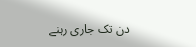دن تک جاری رہنے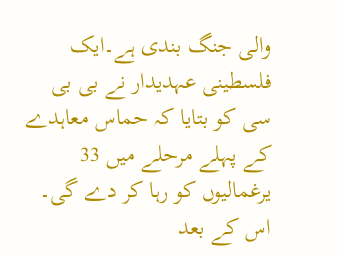والی جنگ بندی ہے۔ایک فلسطینی عہدیدار نے بی بی سی کو بتایا کہ حماس معاہدے کے پہلے مرحلے میں 33 یرغمالیوں کو رہا کر دے گی۔ اس کے بعد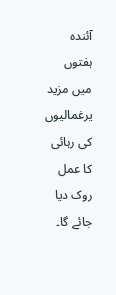آئندہ ہفتوں میں مزید یرغمالیوں کی رہائی کا عمل روک دیا جائے گا۔